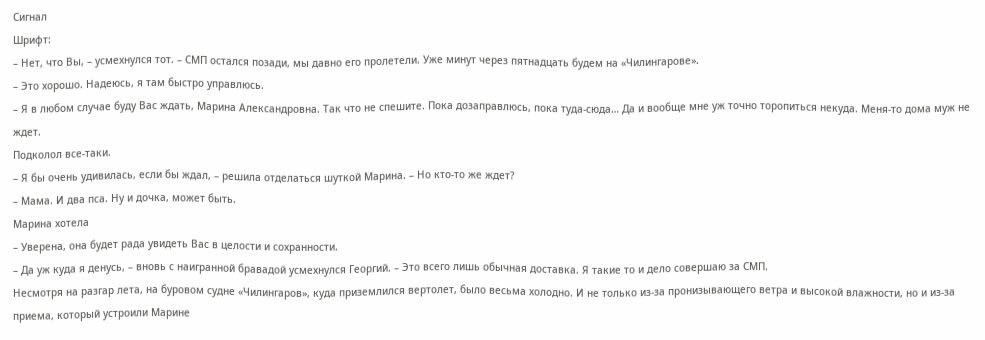Сигнал
Шрифт:
– Нет, что Вы, – усмехнулся тот. – СМП остался позади, мы давно его пролетели. Уже минут через пятнадцать будем на «Чилингарове».
– Это хорошо. Надеюсь, я там быстро управлюсь.
– Я в любом случае буду Вас ждать, Марина Александровна. Так что не спешите. Пока дозаправлюсь, пока туда-сюда… Да и вообще мне уж точно торопиться некуда. Меня-то дома муж не ждет.
Подколол все-таки.
– Я бы очень удивилась, если бы ждал, – решила отделаться шуткой Марина. – Но кто-то же ждет?
– Мама. И два пса. Ну и дочка, может быть.
Марина хотела
– Уверена, она будет рада увидеть Вас в целости и сохранности.
– Да уж куда я денусь, – вновь с наигранной бравадой усмехнулся Георгий. – Это всего лишь обычная доставка. Я такие то и дело совершаю за СМП.
Несмотря на разгар лета, на буровом судне «Чилингаров», куда приземлился вертолет, было весьма холодно. И не только из-за пронизывающего ветра и высокой влажности, но и из-за приема, который устроили Марине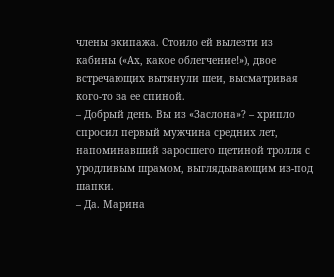члены экипажа. Стоило ей вылезти из кабины («Ах, какое облегчение!»), двое встречающих вытянули шеи, высматривая кого-то за ее спиной.
– Добрый день. Вы из «Заслона»? – хрипло спросил первый мужчина средних лет, напоминавший заросшего щетиной тролля с уродливым шрамом, выглядывающим из-под шапки.
– Да. Марина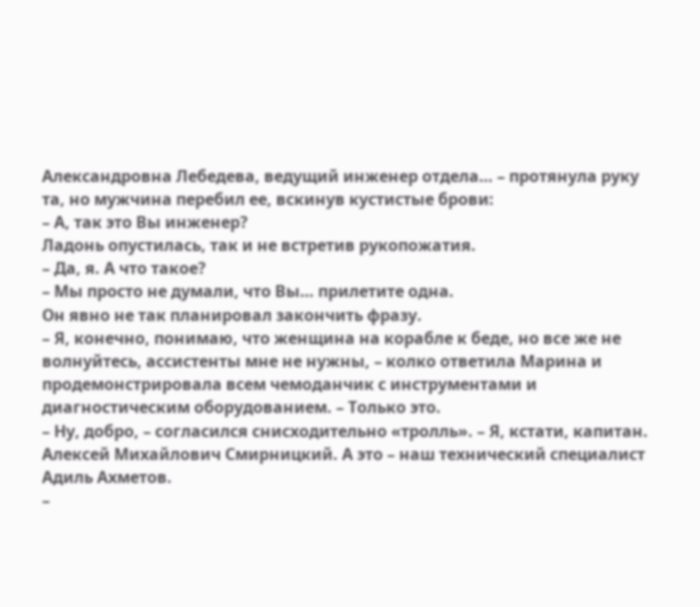Александровна Лебедева, ведущий инженер отдела… – протянула руку та, но мужчина перебил ее, вскинув кустистые брови:
– А, так это Вы инженер?
Ладонь опустилась, так и не встретив рукопожатия.
– Да, я. А что такое?
– Мы просто не думали, что Вы… прилетите одна.
Он явно не так планировал закончить фразу.
– Я, конечно, понимаю, что женщина на корабле к беде, но все же не волнуйтесь, ассистенты мне не нужны, – колко ответила Марина и продемонстрировала всем чемоданчик с инструментами и диагностическим оборудованием. – Только это.
– Ну, добро, – согласился снисходительно «тролль». – Я, кстати, капитан. Алексей Михайлович Смирницкий. А это – наш технический специалист Адиль Ахметов.
–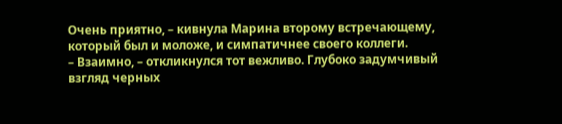Очень приятно, – кивнула Марина второму встречающему, который был и моложе, и симпатичнее своего коллеги.
– Взаимно, – откликнулся тот вежливо. Глубоко задумчивый взгляд черных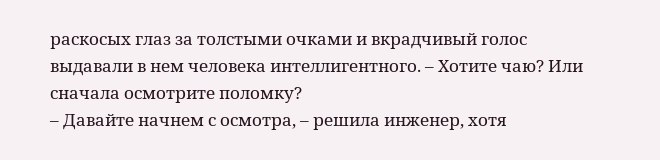раскосых глаз за толстыми очками и вкрадчивый голос выдавали в нем человека интеллигентного. – Хотите чаю? Или сначала осмотрите поломку?
– Давайте начнем с осмотра, – решила инженер, хотя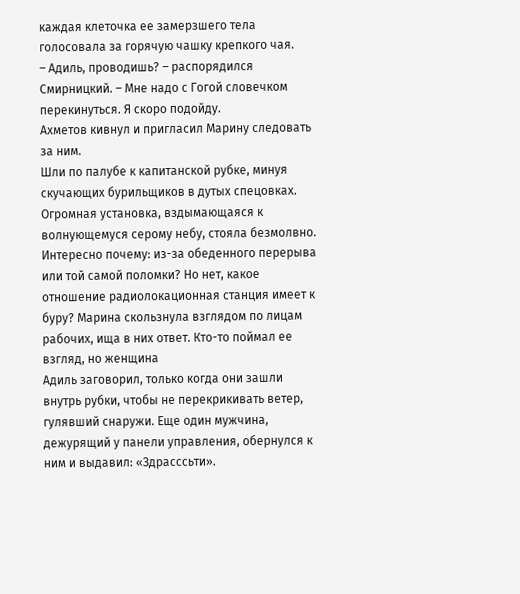каждая клеточка ее замерзшего тела голосовала за горячую чашку крепкого чая.
– Адиль, проводишь? – распорядился Смирницкий. – Мне надо с Гогой словечком перекинуться. Я скоро подойду.
Ахметов кивнул и пригласил Марину следовать за ним.
Шли по палубе к капитанской рубке, минуя скучающих бурильщиков в дутых спецовках. Огромная установка, вздымающаяся к волнующемуся серому небу, стояла безмолвно. Интересно почему: из-за обеденного перерыва или той самой поломки? Но нет, какое отношение радиолокационная станция имеет к буру? Марина скользнула взглядом по лицам рабочих, ища в них ответ. Кто-то поймал ее взгляд, но женщина
Адиль заговорил, только когда они зашли внутрь рубки, чтобы не перекрикивать ветер, гулявший снаружи. Еще один мужчина, дежурящий у панели управления, обернулся к ним и выдавил: «Здрасссьти».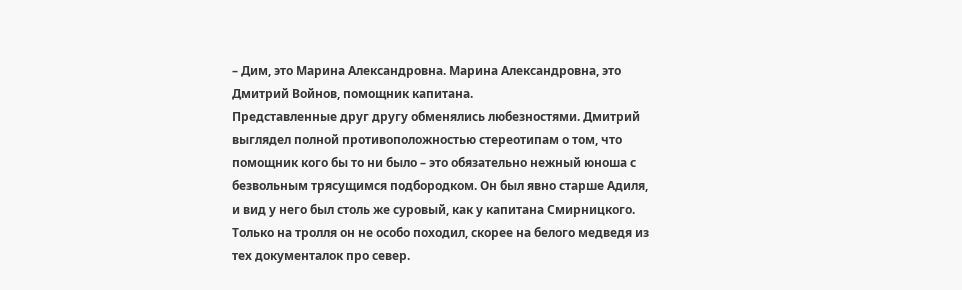– Дим, это Марина Александровна. Марина Александровна, это Дмитрий Войнов, помощник капитана.
Представленные друг другу обменялись любезностями. Дмитрий выглядел полной противоположностью стереотипам о том, что помощник кого бы то ни было – это обязательно нежный юноша с безвольным трясущимся подбородком. Он был явно старше Адиля, и вид у него был столь же суровый, как у капитана Смирницкого. Только на тролля он не особо походил, скорее на белого медведя из тех документалок про север.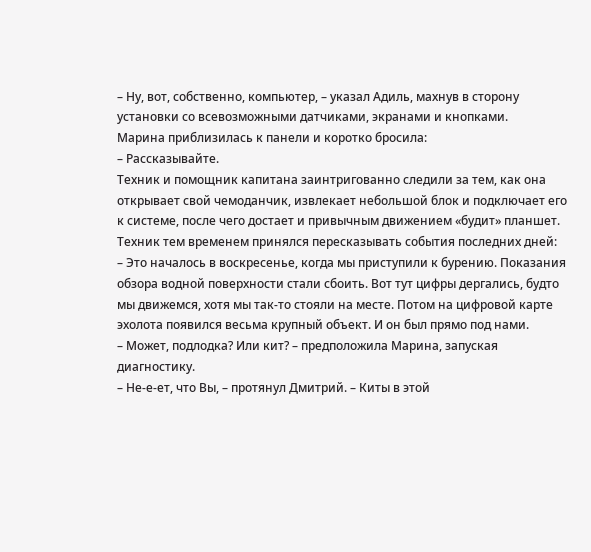– Ну, вот, собственно, компьютер, – указал Адиль, махнув в сторону установки со всевозможными датчиками, экранами и кнопками.
Марина приблизилась к панели и коротко бросила:
– Рассказывайте.
Техник и помощник капитана заинтригованно следили за тем, как она открывает свой чемоданчик, извлекает небольшой блок и подключает его к системе, после чего достает и привычным движением «будит» планшет. Техник тем временем принялся пересказывать события последних дней:
– Это началось в воскресенье, когда мы приступили к бурению. Показания обзора водной поверхности стали сбоить. Вот тут цифры дергались, будто мы движемся, хотя мы так-то стояли на месте. Потом на цифровой карте эхолота появился весьма крупный объект. И он был прямо под нами.
– Может, подлодка? Или кит? – предположила Марина, запуская диагностику.
– Не-е-ет, что Вы, – протянул Дмитрий. – Киты в этой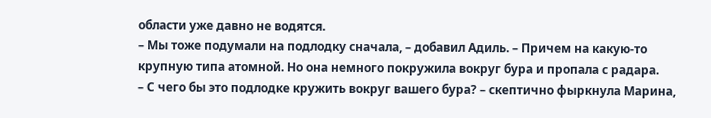области уже давно не водятся.
– Мы тоже подумали на подлодку сначала, – добавил Адиль. – Причем на какую-то крупную типа атомной. Но она немного покружила вокруг бура и пропала с радара.
– С чего бы это подлодке кружить вокруг вашего бура? – скептично фыркнула Марина,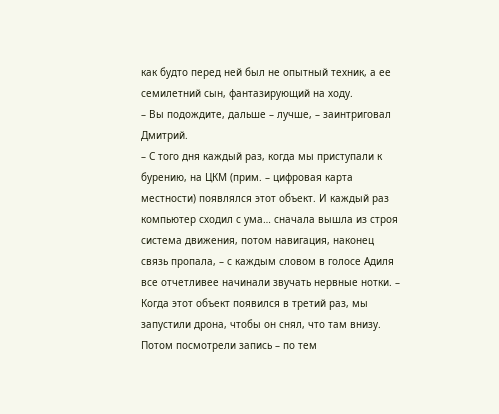как будто перед ней был не опытный техник, а ее семилетний сын, фантазирующий на ходу.
– Вы подождите, дальше – лучше, – заинтриговал Дмитрий.
– С того дня каждый раз, когда мы приступали к бурению, на ЦКМ (прим. – цифровая карта местности) появлялся этот объект. И каждый раз компьютер сходил с ума… сначала вышла из строя система движения, потом навигация, наконец связь пропала, – с каждым словом в голосе Адиля все отчетливее начинали звучать нервные нотки. – Когда этот объект появился в третий раз, мы запустили дрона, чтобы он снял, что там внизу. Потом посмотрели запись – по тем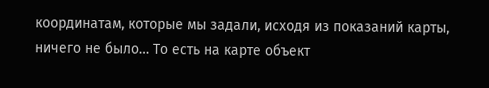координатам, которые мы задали, исходя из показаний карты, ничего не было… То есть на карте объект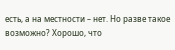есть, а на местности – нет. Но разве такое возможно? Хорошо, что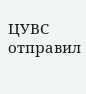ЦУВС отправил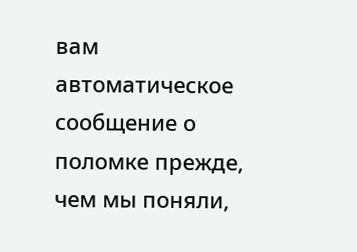вам автоматическое сообщение о поломке прежде, чем мы поняли,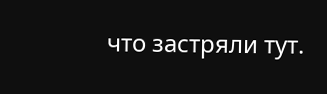что застряли тут.